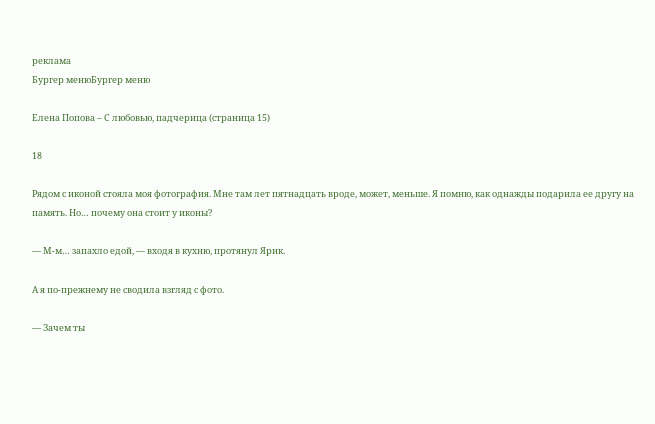реклама
Бургер менюБургер меню

Елена Попова – С любовью, падчерица (страница 15)

18

Рядом с иконой стояла моя фотография. Мне там лет пятнадцать вроде, может, меньше. Я помню, как однажды подарила ее другу на память. Но… почему она стоит у иконы?

― М-м… запахло едой, ― входя в кухню, протянул Ярик.

А я по-прежнему не сводила взгляд с фото.

― Зачем ты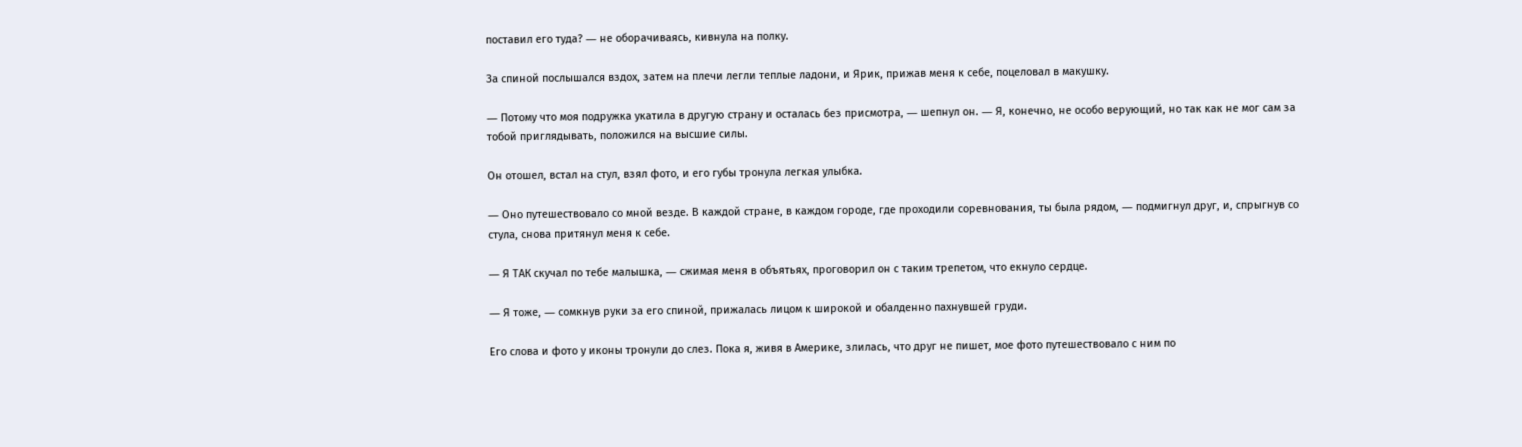поставил его туда? ― не оборачиваясь, кивнула на полку.

За спиной послышался вздох, затем на плечи легли теплые ладони, и Ярик, прижав меня к себе, поцеловал в макушку.

― Потому что моя подружка укатила в другую страну и осталась без присмотра, ― шепнул он. ― Я, конечно, не особо верующий, но так как не мог сам за тобой приглядывать, положился на высшие силы.

Он отошел, встал на стул, взял фото, и его губы тронула легкая улыбка.

― Оно путешествовало со мной везде. В каждой стране, в каждом городе, где проходили соревнования, ты была рядом, ― подмигнул друг, и, спрыгнув со стула, снова притянул меня к себе.

― Я ТАК скучал по тебе малышка, ― сжимая меня в объятьях, проговорил он с таким трепетом, что екнуло сердце.

― Я тоже, ― сомкнув руки за его спиной, прижалась лицом к широкой и обалденно пахнувшей груди.

Его слова и фото у иконы тронули до слез. Пока я, живя в Америке, злилась, что друг не пишет, мое фото путешествовало с ним по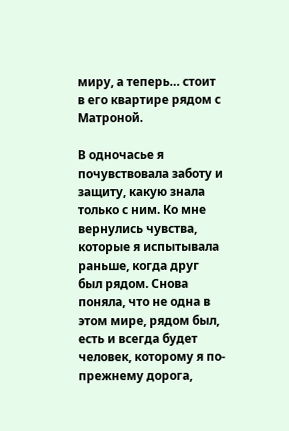миру, а теперь… стоит в его квартире рядом с Матроной.

В одночасье я почувствовала заботу и защиту, какую знала только с ним. Ко мне вернулись чувства, которые я испытывала раньше, когда друг был рядом. Снова поняла, что не одна в этом мире, рядом был, есть и всегда будет человек, которому я по-прежнему дорога,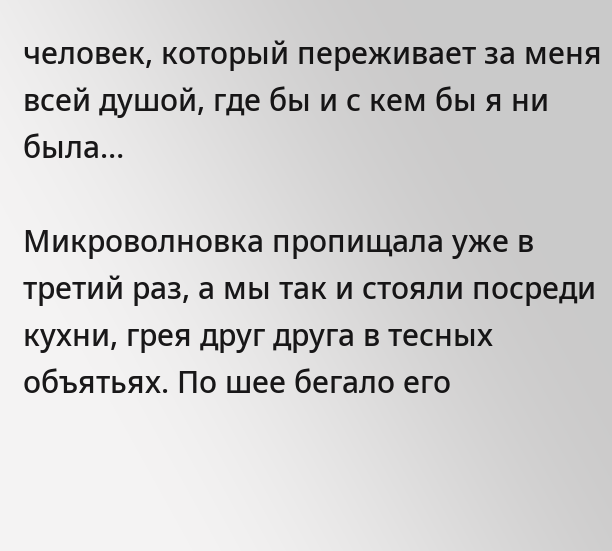человек, который переживает за меня всей душой, где бы и с кем бы я ни была…

Микроволновка пропищала уже в третий раз, а мы так и стояли посреди кухни, грея друг друга в тесных объятьях. По шее бегало его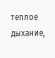теплое дыхание,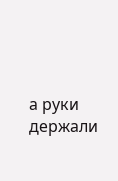а руки держали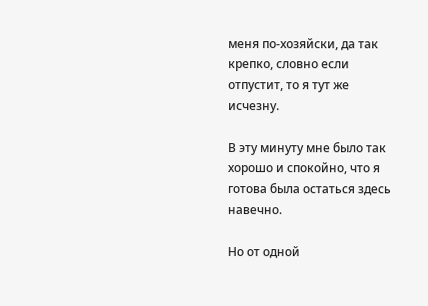меня по-хозяйски, да так крепко, словно если отпустит, то я тут же исчезну.

В эту минуту мне было так хорошо и спокойно, что я готова была остаться здесь навечно.

Но от одной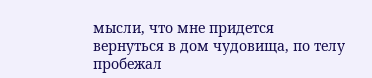мысли, что мне придется вернуться в дом чудовища, по телу пробежал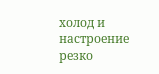холод и настроение резко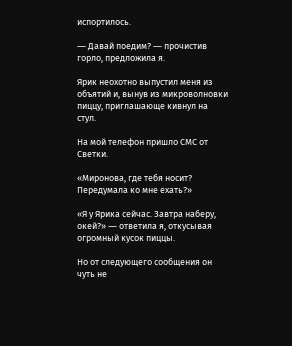испортилось.

― Давай поедим? ― прочистив горло, предложила я.

Ярик неохотно выпустил меня из объятий и, вынув из микроволновки пиццу, приглашающе кивнул на стул.

На мой телефон пришло СМС от Светки.

«Миронова, где тебя носит? Передумала ко мне ехать?»

«Я у Ярика сейчас. Завтра наберу, окей?» ― ответила я, откусывая огромный кусок пиццы.

Но от следующего сообщения он чуть не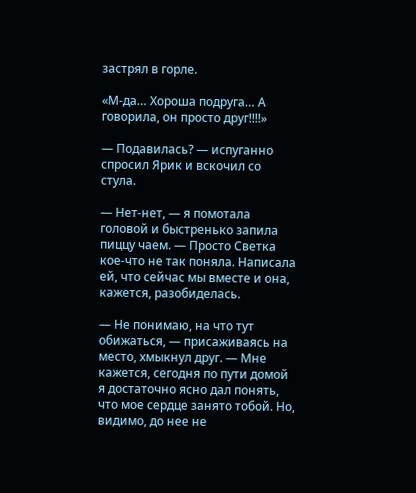застрял в горле.

«М-да… Хороша подруга… А говорила, он просто друг!!!!»

― Подавилась? ― испуганно спросил Ярик и вскочил со стула.

― Нет-нет, ― я помотала головой и быстренько запила пиццу чаем. ― Просто Светка кое-что не так поняла. Написала ей, что сейчас мы вместе и она, кажется, разобиделась.

― Не понимаю, на что тут обижаться, ― присаживаясь на место, хмыкнул друг. ― Мне кажется, сегодня по пути домой я достаточно ясно дал понять, что мое сердце занято тобой. Но, видимо, до нее не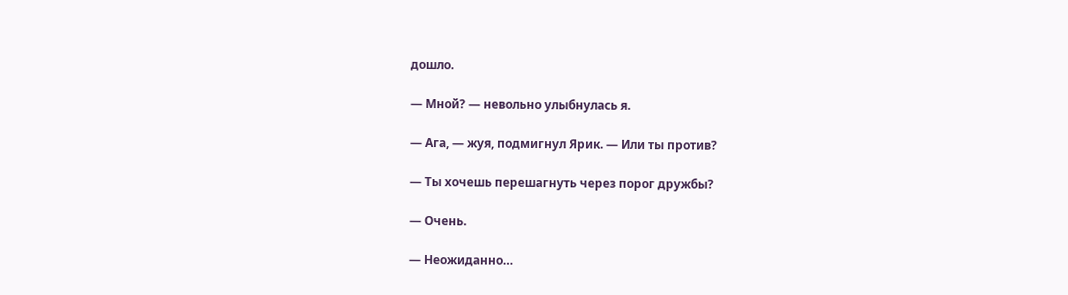дошло.

― Мной? ― невольно улыбнулась я.

― Ага, ― жуя, подмигнул Ярик. ― Или ты против?

― Ты хочешь перешагнуть через порог дружбы?

― Очень.

― Неожиданно…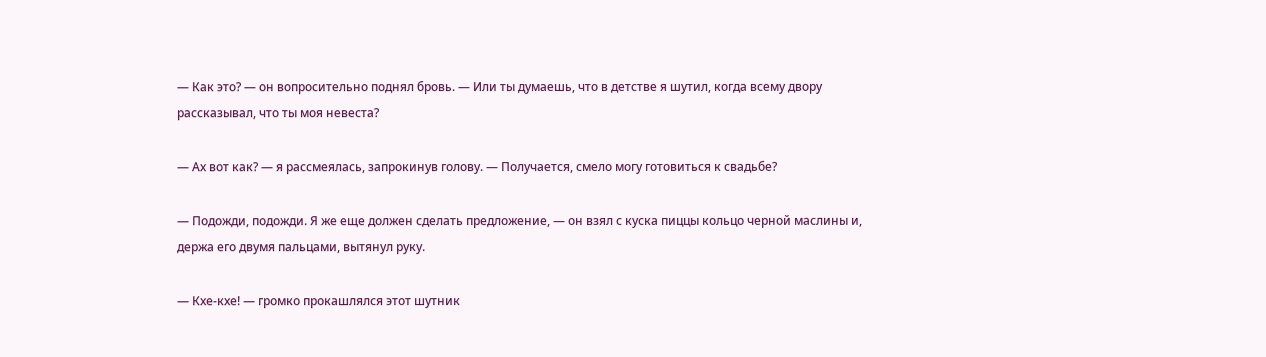― Как это? ― он вопросительно поднял бровь. ― Или ты думаешь, что в детстве я шутил, когда всему двору рассказывал, что ты моя невеста?

― Ах вот как? ― я рассмеялась, запрокинув голову. ― Получается, смело могу готовиться к свадьбе?

― Подожди, подожди. Я же еще должен сделать предложение, ― он взял с куска пиццы кольцо черной маслины и, держа его двумя пальцами, вытянул руку.

― Кхе-кхе! ― громко прокашлялся этот шутник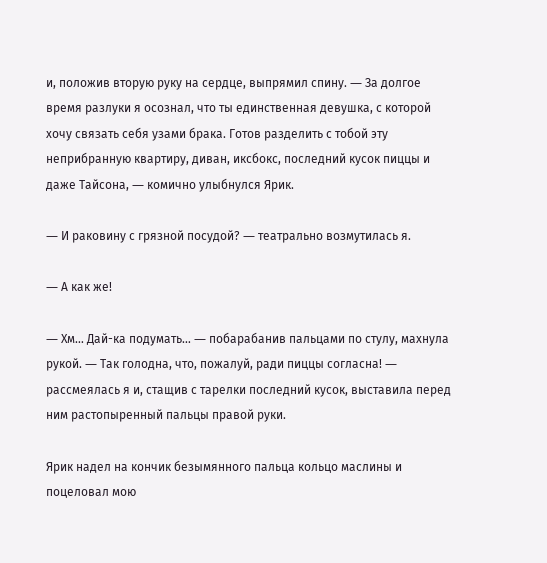и, положив вторую руку на сердце, выпрямил спину. ― За долгое время разлуки я осознал, что ты единственная девушка, с которой хочу связать себя узами брака. Готов разделить с тобой эту неприбранную квартиру, диван, иксбокс, последний кусок пиццы и даже Тайсона, ― комично улыбнулся Ярик.

― И раковину с грязной посудой? ― театрально возмутилась я.

― А как же!

― Хм… Дай-ка подумать… ― побарабанив пальцами по стулу, махнула рукой. ― Так голодна, что, пожалуй, ради пиццы согласна! ― рассмеялась я и, стащив с тарелки последний кусок, выставила перед ним растопыренный пальцы правой руки.

Ярик надел на кончик безымянного пальца кольцо маслины и поцеловал мою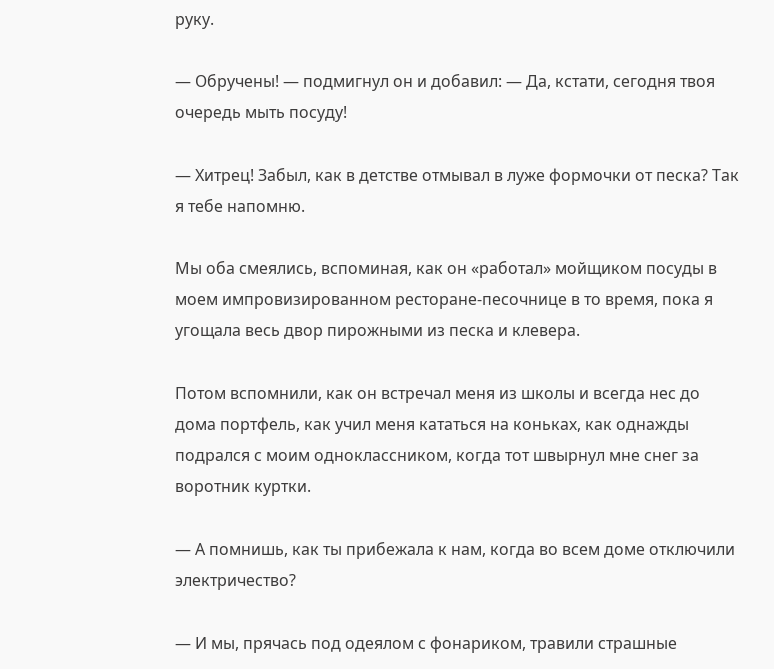руку.

― Обручены! ― подмигнул он и добавил: ― Да, кстати, сегодня твоя очередь мыть посуду!

― Хитрец! Забыл, как в детстве отмывал в луже формочки от песка? Так я тебе напомню.

Мы оба смеялись, вспоминая, как он «работал» мойщиком посуды в моем импровизированном ресторане-песочнице в то время, пока я угощала весь двор пирожными из песка и клевера.

Потом вспомнили, как он встречал меня из школы и всегда нес до дома портфель, как учил меня кататься на коньках, как однажды подрался с моим одноклассником, когда тот швырнул мне снег за воротник куртки.

― А помнишь, как ты прибежала к нам, когда во всем доме отключили электричество?

― И мы, прячась под одеялом с фонариком, травили страшные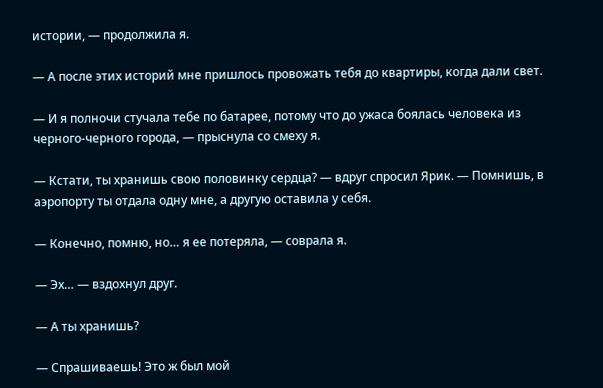истории, ― продолжила я.

― А после этих историй мне пришлось провожать тебя до квартиры, когда дали свет.

― И я полночи стучала тебе по батарее, потому что до ужаса боялась человека из черного-черного города, ― прыснула со смеху я.

― Кстати, ты хранишь свою половинку сердца? ― вдруг спросил Ярик. ― Помнишь, в аэропорту ты отдала одну мне, а другую оставила у себя.

― Конечно, помню, но… я ее потеряла, ― соврала я.

― Эх… ― вздохнул друг.

― А ты хранишь?

― Спрашиваешь! Это ж был мой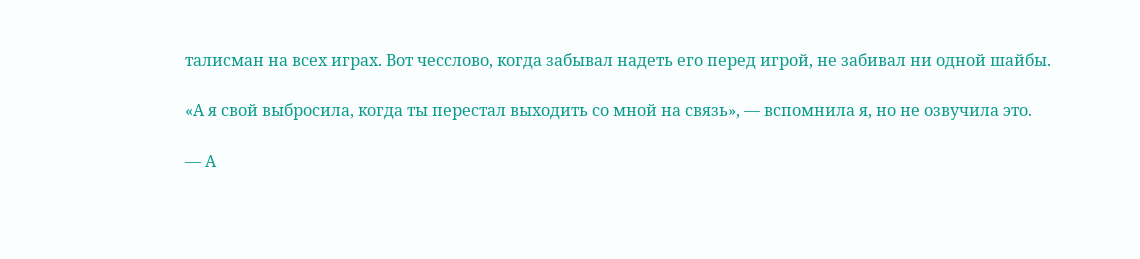талисман на всех играх. Вот чесслово, когда забывал надеть его перед игрой, не забивал ни одной шайбы.

«А я свой выбросила, когда ты перестал выходить со мной на связь», ― вспомнила я, но не озвучила это.

― А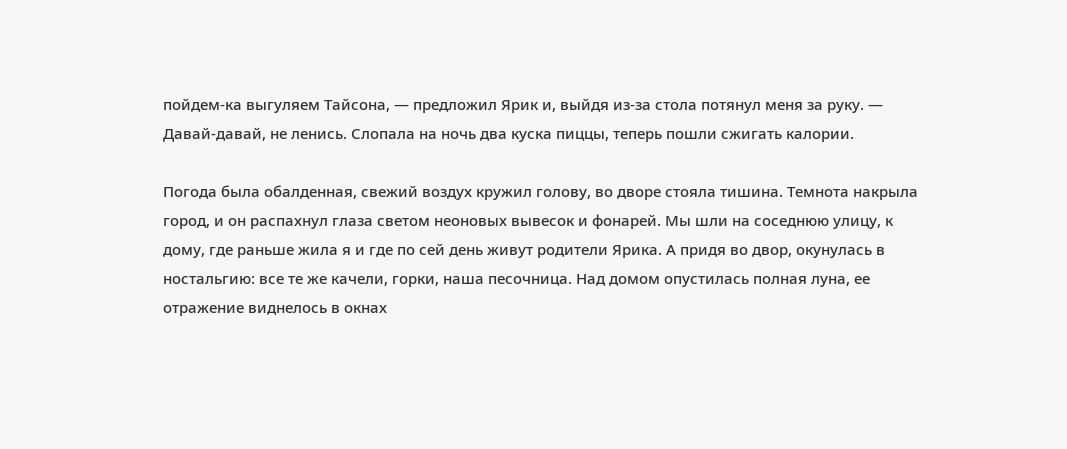пойдем-ка выгуляем Тайсона, ― предложил Ярик и, выйдя из-за стола потянул меня за руку. ― Давай-давай, не ленись. Слопала на ночь два куска пиццы, теперь пошли сжигать калории.

Погода была обалденная, свежий воздух кружил голову, во дворе стояла тишина. Темнота накрыла город, и он распахнул глаза светом неоновых вывесок и фонарей. Мы шли на соседнюю улицу, к дому, где раньше жила я и где по сей день живут родители Ярика. А придя во двор, окунулась в ностальгию: все те же качели, горки, наша песочница. Над домом опустилась полная луна, ее отражение виднелось в окнах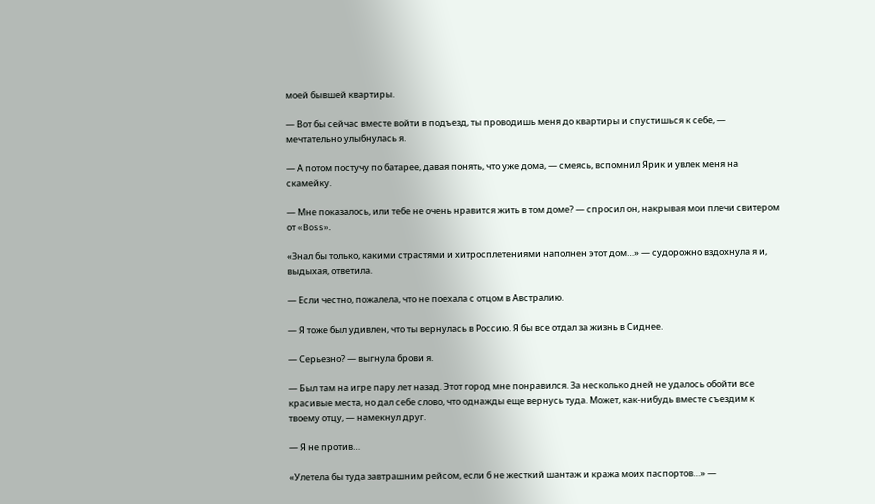моей бывшей квартиры.

― Вот бы сейчас вместе войти в подъезд, ты проводишь меня до квартиры и спустишься к себе, ― мечтательно улыбнулась я.

― А потом постучу по батарее, давая понять, что уже дома, ― смеясь, вспомнил Ярик и увлек меня на скамейку.

― Мне показалось, или тебе не очень нравится жить в том доме? ― спросил он, накрывая мои плечи свитером от «Boss».

«Знал бы только, какими страстями и хитросплетениями наполнен этот дом…» ― судорожно вздохнула я и, выдыхая, ответила.

― Если честно, пожалела, что не поехала с отцом в Австралию.

― Я тоже был удивлен, что ты вернулась в Россию. Я бы все отдал за жизнь в Сиднее.

― Серьезно? ― выгнула брови я.

― Был там на игре пару лет назад. Этот город мне понравился. За несколько дней не удалось обойти все красивые места, но дал себе слово, что однажды еще вернусь туда. Может, как-нибудь вместе съездим к твоему отцу, ― намекнул друг.

― Я не против…

«Улетела бы туда завтрашним рейсом, если б не жесткий шантаж и кража моих паспортов…» ―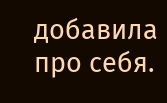добавила про себя.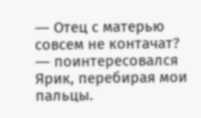― Отец с матерью совсем не контачат? ― поинтересовался Ярик, перебирая мои пальцы.